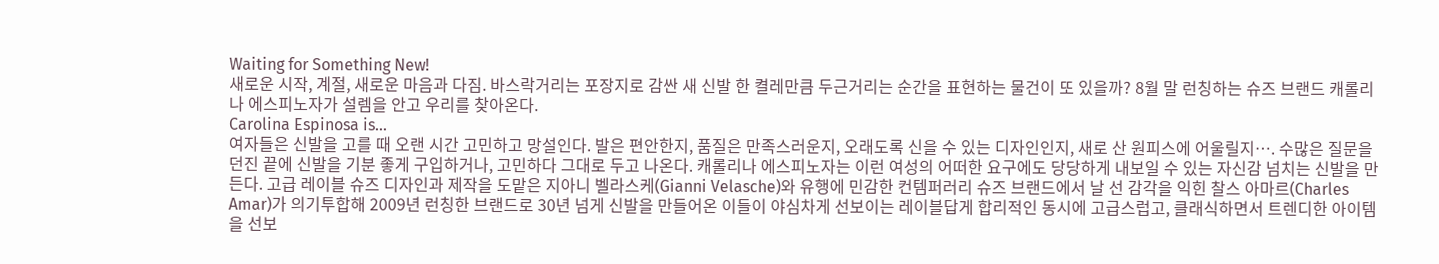Waiting for Something New!
새로운 시작, 계절, 새로운 마음과 다짐. 바스락거리는 포장지로 감싼 새 신발 한 켤레만큼 두근거리는 순간을 표현하는 물건이 또 있을까? 8월 말 런칭하는 슈즈 브랜드 캐롤리나 에스피노자가 설렘을 안고 우리를 찾아온다.
Carolina Espinosa is…
여자들은 신발을 고를 때 오랜 시간 고민하고 망설인다. 발은 편안한지, 품질은 만족스러운지, 오래도록 신을 수 있는 디자인인지, 새로 산 원피스에 어울릴지…. 수많은 질문을 던진 끝에 신발을 기분 좋게 구입하거나, 고민하다 그대로 두고 나온다. 캐롤리나 에스피노자는 이런 여성의 어떠한 요구에도 당당하게 내보일 수 있는 자신감 넘치는 신발을 만든다. 고급 레이블 슈즈 디자인과 제작을 도맡은 지아니 벨라스케(Gianni Velasche)와 유행에 민감한 컨템퍼러리 슈즈 브랜드에서 날 선 감각을 익힌 찰스 아마르(Charles Amar)가 의기투합해 2009년 런칭한 브랜드로 30년 넘게 신발을 만들어온 이들이 야심차게 선보이는 레이블답게 합리적인 동시에 고급스럽고, 클래식하면서 트렌디한 아이템을 선보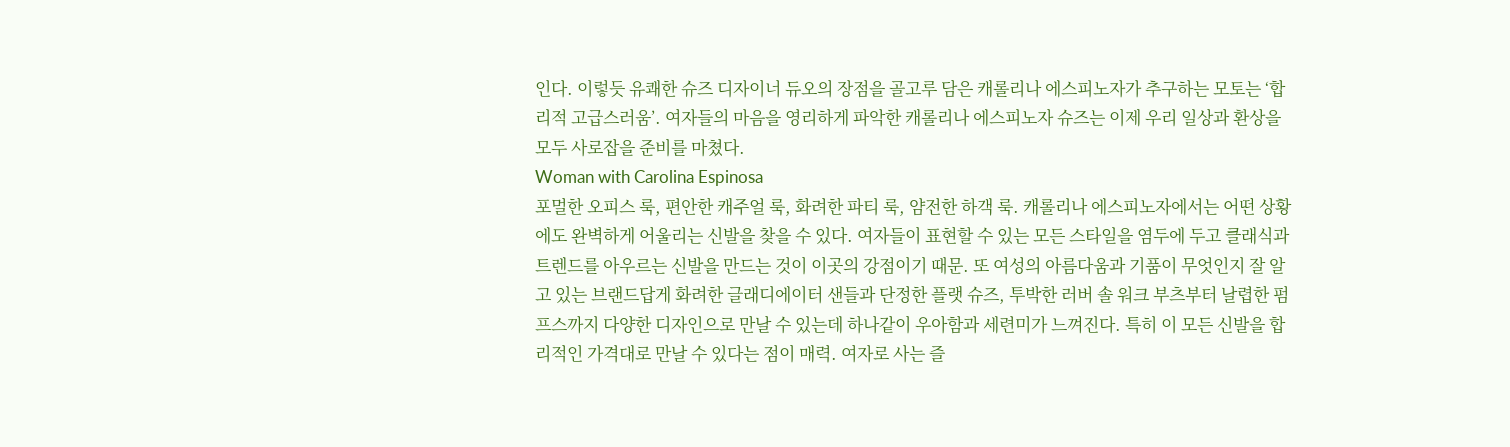인다. 이렇듯 유쾌한 슈즈 디자이너 듀오의 장점을 골고루 담은 캐롤리나 에스피노자가 추구하는 모토는 ‘합리적 고급스러움’. 여자들의 마음을 영리하게 파악한 캐롤리나 에스피노자 슈즈는 이제 우리 일상과 환상을 모두 사로잡을 준비를 마쳤다.
Woman with Carolina Espinosa
포멀한 오피스 룩, 편안한 캐주얼 룩, 화려한 파티 룩, 얌전한 하객 룩. 캐롤리나 에스피노자에서는 어떤 상황에도 완벽하게 어울리는 신발을 찾을 수 있다. 여자들이 표현할 수 있는 모든 스타일을 염두에 두고 클래식과 트렌드를 아우르는 신발을 만드는 것이 이곳의 강점이기 때문. 또 여성의 아름다움과 기품이 무엇인지 잘 알고 있는 브랜드답게 화려한 글래디에이터 샌들과 단정한 플랫 슈즈, 투박한 러버 솔 워크 부츠부터 날렵한 펌프스까지 다양한 디자인으로 만날 수 있는데 하나같이 우아함과 세련미가 느껴진다. 특히 이 모든 신발을 합리적인 가격대로 만날 수 있다는 점이 매력. 여자로 사는 즐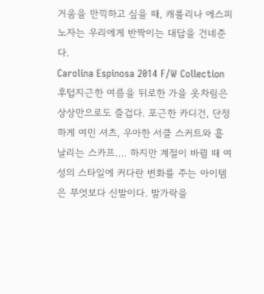거움을 만끽하고 싶을 때, 캐롤리나 에스피노자는 우리에게 반짝이는 대답을 건네준다.
Carolina Espinosa 2014 F/W Collection
후텁지근한 여름을 뒤로한 가을 옷차림은 상상만으로도 즐겁다. 포근한 카디건, 단정하게 여민 셔츠, 우아한 서클 스커트와 흩날리는 스카프…. 하지만 계절이 바뀔 때 여성의 스타일에 커다란 변화를 주는 아이템은 무엇보다 신발이다. 발가락을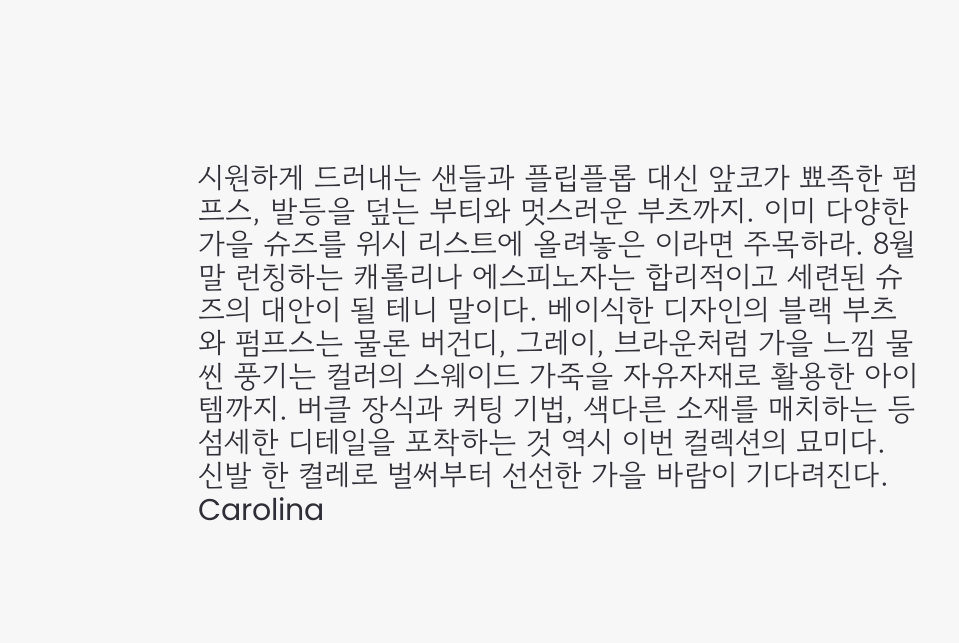시원하게 드러내는 샌들과 플립플롭 대신 앞코가 뾰족한 펌프스, 발등을 덮는 부티와 멋스러운 부츠까지. 이미 다양한 가을 슈즈를 위시 리스트에 올려놓은 이라면 주목하라. 8월 말 런칭하는 캐롤리나 에스피노자는 합리적이고 세련된 슈즈의 대안이 될 테니 말이다. 베이식한 디자인의 블랙 부츠와 펌프스는 물론 버건디, 그레이, 브라운처럼 가을 느낌 물씬 풍기는 컬러의 스웨이드 가죽을 자유자재로 활용한 아이템까지. 버클 장식과 커팅 기법, 색다른 소재를 매치하는 등 섬세한 디테일을 포착하는 것 역시 이번 컬렉션의 묘미다. 신발 한 켤레로 벌써부터 선선한 가을 바람이 기다려진다.
Carolina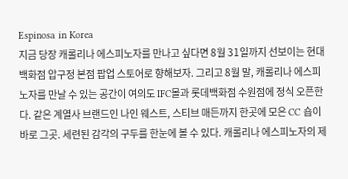Espinosa in Korea
지금 당장 캐롤리나 에스피노자를 만나고 싶다면 8월 31일까지 선보이는 현대백화점 압구정 본점 팝업 스토어로 향해보자. 그리고 8월 말, 캐롤리나 에스피노자를 만날 수 있는 공간이 여의도 IFC몰과 롯데백화점 수원점에 정식 오픈한다. 같은 계열사 브랜드인 나인 웨스트, 스티브 매든까지 한곳에 모은 CC 숍이 바로 그곳. 세련된 감각의 구두를 한눈에 볼 수 있다. 캐롤리나 에스피노자의 제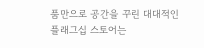품만으로 공간을 꾸린 대대적인 플래그십 스토어는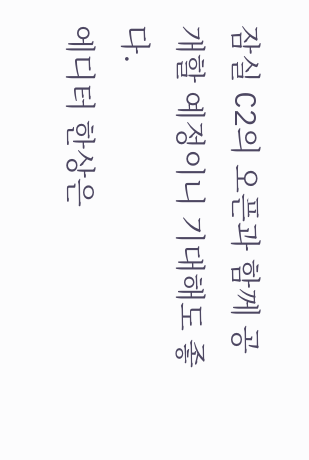잠실 C2의 오픈과 함께 공개할 예정이니 기대해도 좋다.
에디터 한상은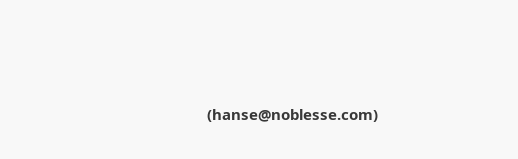(hanse@noblesse.com)